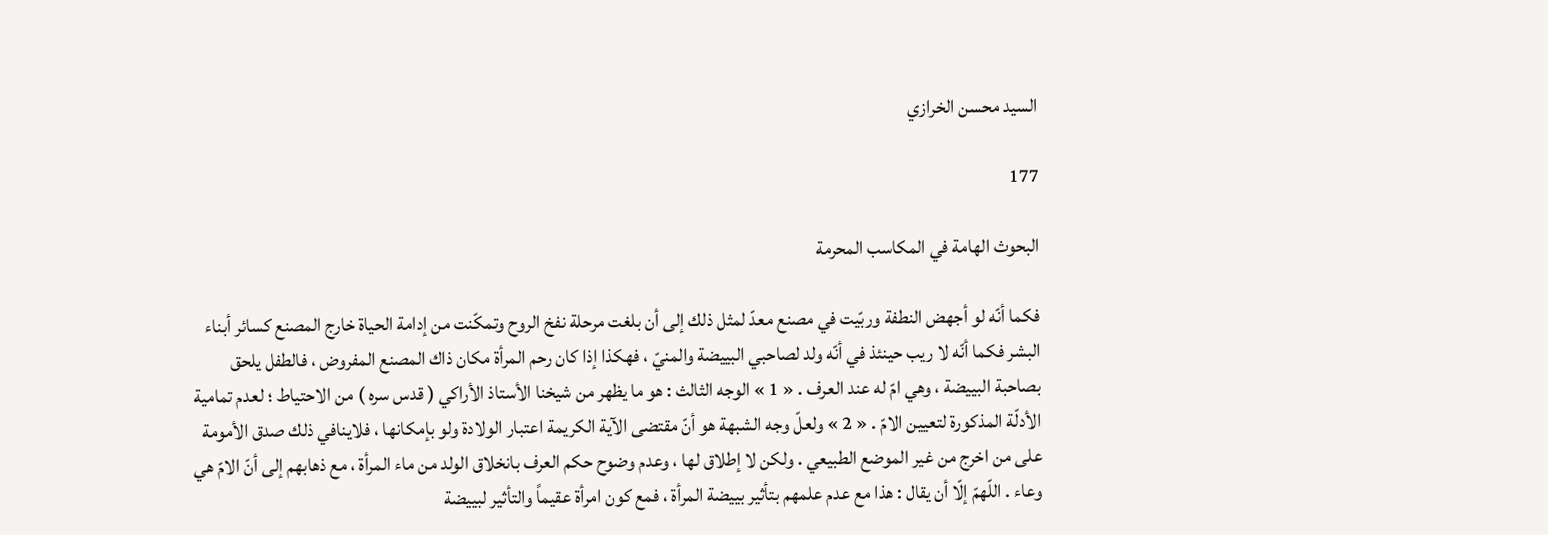السيد محسن الخرازي

177

البحوث الهامة في المكاسب المحرمة

فكما أنّه لو أجهض النطفة وربّيت في مصنع معدّ لمثل ذلك إلى أن بلغت مرحلة نفخ الروح وتمكّنت من إدامة الحياة خارج المصنع كسائر أبناء البشر فكما أنّه لا ريب حينئذ في أنّه ولد لصاحبي البييضة والمنيّ ، فهكذا إذا كان رحم المرأة مكان ذاك المصنع المفروض ، فالطفل يلحق بصاحبة البييضة ، وهي امّ له عند العرف . « 1 » الوجه الثالث : هو ما يظهر من شيخنا الأستاذ الأراكي ( قدس سره ) من الاحتياط ؛ لعدم تمامية الأدلّة المذكورة لتعيين الامّ . « 2 » ولعلّ وجه الشبهة هو أنّ مقتضى الآية الكريمة اعتبار الولادة ولو بإمكانها ، فلاينافي ذلك صدق الأمومة على من اخرج من غير الموضع الطبيعي . ولكن لا إطلاق لها ، وعدم وضوح حكم العرف بانخلاق الولد من ماء المرأة ، مع ذهابهم إلى أنّ الامّ هي وعاء . اللّهمّ إلّا أن يقال : هذا مع عدم علمهم بتأثير بييضة المرأة ، فمع كون امرأة عقيماً والتأثير لبييضة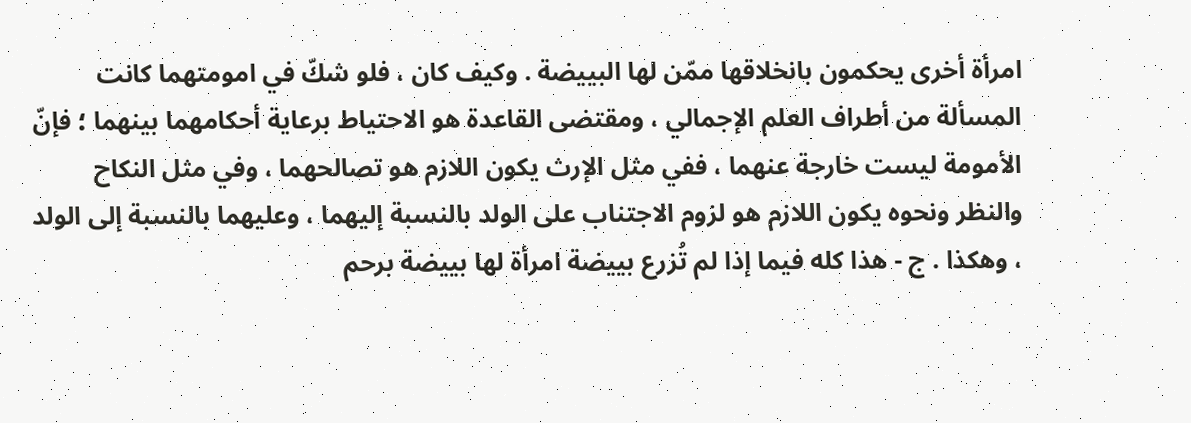امرأة أخرى يحكمون بانخلاقها ممّن لها البييضة . وكيف كان ، فلو شكّ في امومتهما كانت المسألة من أطراف العلم الإجمالي ، ومقتضى القاعدة هو الاحتياط برعاية أحكامهما بينهما ؛ فإنّ الأمومة ليست خارجة عنهما ، ففي مثل الإرث يكون اللازم هو تصالحهما ، وفي مثل النكاح والنظر ونحوه يكون اللازم هو لزوم الاجتناب على الولد بالنسبة إليهما ، وعليهما بالنسبة إلى الولد ، وهكذا . ج - هذا كله فيما إذا لم تُزرع بييضة امرأة لها بييضة برحم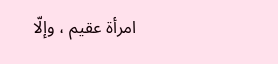امرأة عقيم ، وإلّا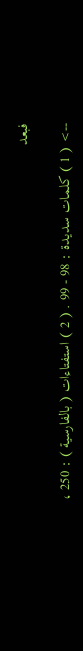فبعد

--> ( 1 ) كلمات سديدة : 98 - 99 . ( 2 ) استفتاءات ( بالفارسية ) : 250 ،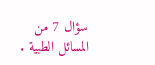سؤال 7 من المسائل الطبية .